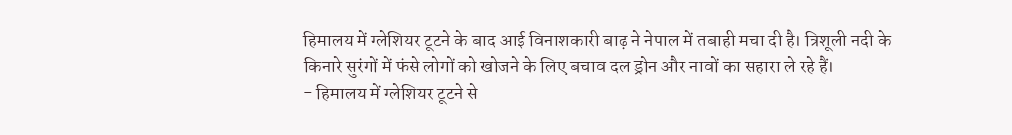हिमालय में ग्लेशियर टूटने के बाद आई विनाशकारी बाढ़ ने नेपाल में तबाही मचा दी है। त्रिशूली नदी के किनारे सुरंगों में फंसे लोगों को खोजने के लिए बचाव दल ड्रोन और नावों का सहारा ले रहे हैं।
- हिमालय में ग्लेशियर टूटने से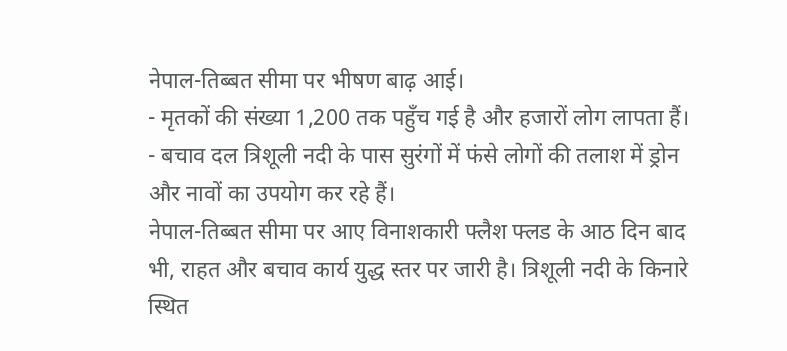नेपाल-तिब्बत सीमा पर भीषण बाढ़ आई।
- मृतकों की संख्या 1,200 तक पहुँच गई है और हजारों लोग लापता हैं।
- बचाव दल त्रिशूली नदी के पास सुरंगों में फंसे लोगों की तलाश में ड्रोन और नावों का उपयोग कर रहे हैं।
नेपाल-तिब्बत सीमा पर आए विनाशकारी फ्लैश फ्लड के आठ दिन बाद भी, राहत और बचाव कार्य युद्ध स्तर पर जारी है। त्रिशूली नदी के किनारे स्थित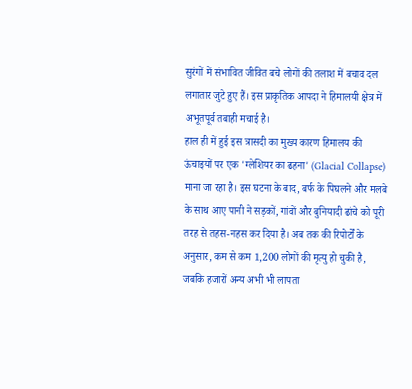सुरंगों में संभावित जीवित बचे लोगों की तलाश में बचाव दल लगातार जुटे हुए हैं। इस प्राकृतिक आपदा ने हिमालयी क्षेत्र में अभूतपूर्व तबाही मचाई है।
हाल ही में हुई इस त्रासदी का मुख्य कारण हिमालय की ऊंचाइयों पर एक 'ग्लेशियर का ढहना' (Glacial Collapse) माना जा रहा है। इस घटना के बाद, बर्फ के पिघलने और मलबे के साथ आए पानी ने सड़कों, गांवों और बुनियादी ढांचे को पूरी तरह से तहस-नहस कर दिया है। अब तक की रिपोर्टों के अनुसार, कम से कम 1,200 लोगों की मृत्यु हो चुकी है, जबकि हजारों अन्य अभी भी लापता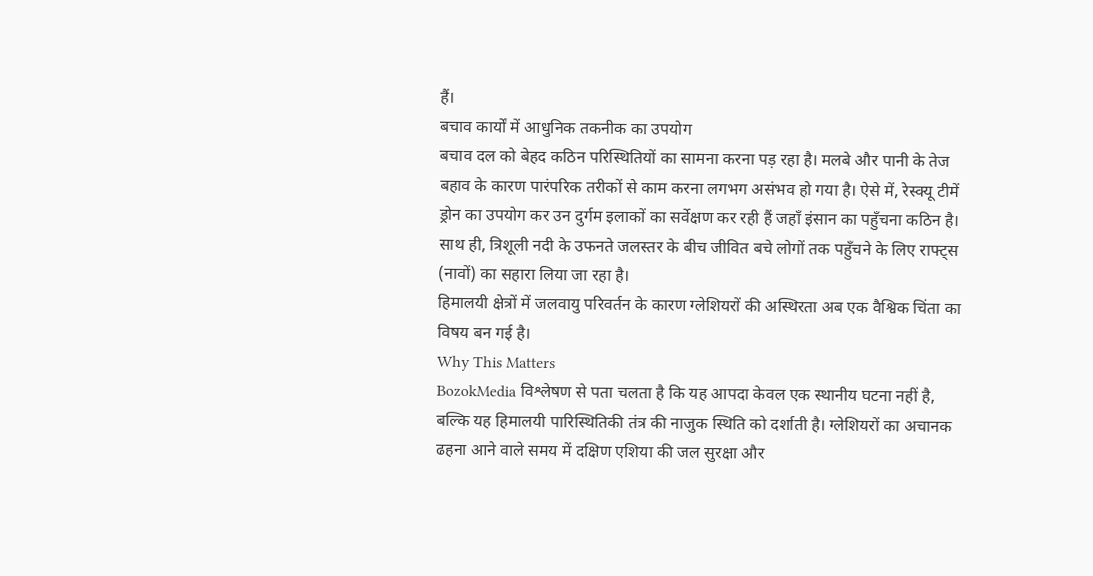हैं।
बचाव कार्यों में आधुनिक तकनीक का उपयोग
बचाव दल को बेहद कठिन परिस्थितियों का सामना करना पड़ रहा है। मलबे और पानी के तेज बहाव के कारण पारंपरिक तरीकों से काम करना लगभग असंभव हो गया है। ऐसे में, रेस्क्यू टीमें ड्रोन का उपयोग कर उन दुर्गम इलाकों का सर्वेक्षण कर रही हैं जहाँ इंसान का पहुँचना कठिन है। साथ ही, त्रिशूली नदी के उफनते जलस्तर के बीच जीवित बचे लोगों तक पहुँचने के लिए राफ्ट्स (नावों) का सहारा लिया जा रहा है।
हिमालयी क्षेत्रों में जलवायु परिवर्तन के कारण ग्लेशियरों की अस्थिरता अब एक वैश्विक चिंता का विषय बन गई है।
Why This Matters
BozokMedia विश्लेषण से पता चलता है कि यह आपदा केवल एक स्थानीय घटना नहीं है, बल्कि यह हिमालयी पारिस्थितिकी तंत्र की नाजुक स्थिति को दर्शाती है। ग्लेशियरों का अचानक ढहना आने वाले समय में दक्षिण एशिया की जल सुरक्षा और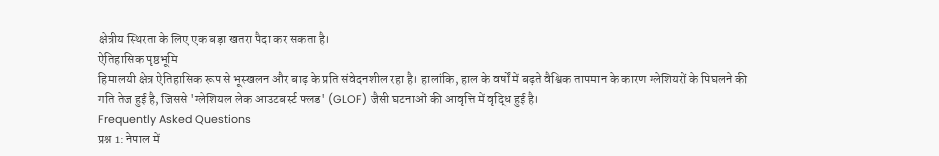क्षेत्रीय स्थिरता के लिए एक बड़ा खतरा पैदा कर सकता है।
ऐतिहासिक पृष्ठभूमि
हिमालयी क्षेत्र ऐतिहासिक रूप से भूस्खलन और बाढ़ के प्रति संवेदनशील रहा है। हालांकि, हाल के वर्षों में बढ़ते वैश्विक तापमान के कारण ग्लेशियरों के पिघलने की गति तेज हुई है, जिससे 'ग्लेशियल लेक आउटबर्स्ट फ्लड' (GLOF) जैसी घटनाओं की आवृत्ति में वृद्धि हुई है।
Frequently Asked Questions
प्रश्न 1: नेपाल में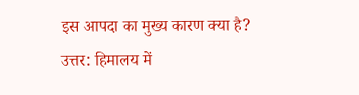इस आपदा का मुख्य कारण क्या है?
उत्तर: हिमालय में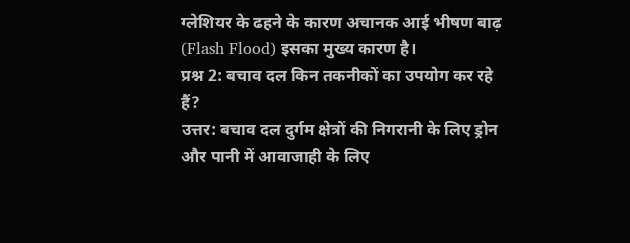ग्लेशियर के ढहने के कारण अचानक आई भीषण बाढ़ (Flash Flood) इसका मुख्य कारण है।
प्रश्न 2: बचाव दल किन तकनीकों का उपयोग कर रहे हैं?
उत्तर: बचाव दल दुर्गम क्षेत्रों की निगरानी के लिए ड्रोन और पानी में आवाजाही के लिए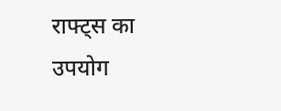राफ्ट्स का उपयोग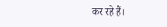कर रहे हैं।